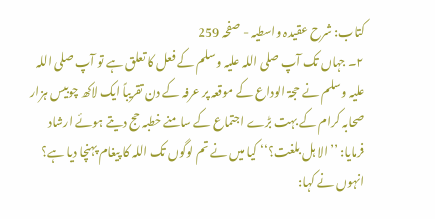کتاب: شرح عقیدہ واسطیہ - صفحہ 259
۲۔ جہاں تک آپ صلی اللہ علیہ وسلم کے فعل کا تعلق ہے تو آپ صلی اللہ علیہ وسلم نے حجۃ الوداع کے موقعہ پر عرفہ کے دن تقریباً ایک لاکھ چوبیس ہزار صحابہ کرام کے بہت بڑے اجتماع کے سامنے خطبہ حج دیتے ہوئے ارشاد فرمایا: ’’الا ہل بلغت؟‘‘ کیا میں نے تم لوگوں تک اللہ کا پیغام پہنچا دیا ہے؟ انہوں نے کہا: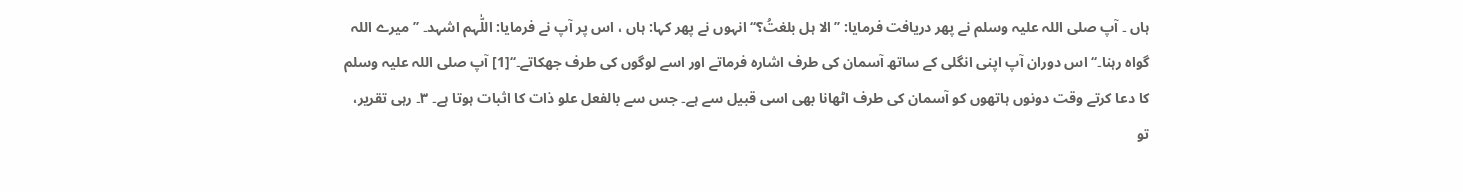ہاں ۔ آپ صلی اللہ علیہ وسلم نے پھر دریافت فرمایا: ’’الا ہل بلغتُ؟‘‘انہوں نے پھر کہا: ہاں ، اس پر آپ نے فرمایا: اللّٰہم اشہد۔ ’’میرے اللہ گواہ رہنا۔‘‘ اس دوران آپ اپنی انگلی کے ساتھ آسمان کی طرف اشارہ فرماتے اور اسے لوگوں کی طرف جھکاتے۔‘‘[1] آپ صلی اللہ علیہ وسلم کا دعا کرتے وقت دونوں ہاتھوں کو آسمان کی طرف اٹھانا بھی اسی قبیل سے ہے۔ جس سے بالفعل علو ذات کا اثبات ہوتا ہے۔ ۳۔ رہی تقریر، تو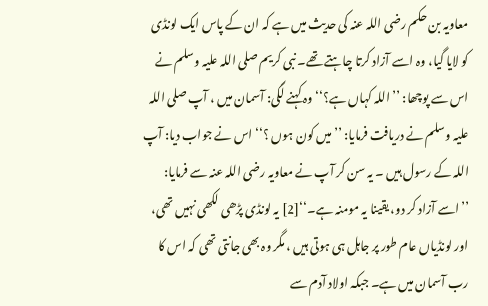معاویہ بن حکم رضی اللہ عنہ کی حدیث میں ہے کہ ان کے پاس ایک لونڈی کو لایا گیا، وہ اسے آزاد کرتا چاہتے تھے۔ نبی کریم صلی اللہ علیہ وسلم نے اس سے پوچھا: ’’اللہ کہاں ہے؟‘‘ وہ کہنے لگی: آسمان میں ، آپ صلی اللہ علیہ وسلم نے دریافت فرمایا: ’’میں کون ہوں ؟‘‘ اس نے جواب دیا: آپ اللہ کے رسول ہیں ۔ یہ سن کر آپ نے معاویہ رضی اللہ عنہ سے فرمایا: ’’اسے آزاد کر دو، یقینا یہ مومنہ ہے۔‘‘[2] یہ لونڈی پڑھی لکھی نہیں تھی، اور لونڈیاں عام طور پر جاہل ہی ہوتی ہیں ، مگر وہ بھی جانتی تھی کہ اس کا رب آسمان میں ہے۔ جبکہ اولاد آدم سے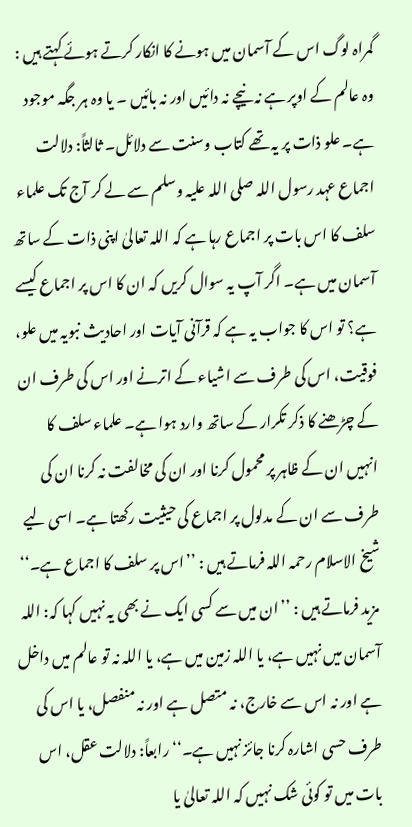گمراہ لوگ اس کے آسمان میں ہونے کا انکار کرتے ہوئے کہتے ہیں : وہ عالم کے اوپر ہے نہ نیچے نہ دائیں اور نہ بائیں ۔ یا وہ ہر جگہ موجود ہے۔ علو ذات پر یہ تھے کتاب وسنت سے دلائل۔ ثالثاً: دلالت اجماع عہد رسول اللہ صلی اللہ علیہ وسلم سے لے کر آج تک علماء سلف کا اس بات پر اجماع رہا ہے کہ اللہ تعالیٰ اپنی ذات کے ساتھ آسمان میں ہے۔ اگر آپ یہ سوال کریں کہ ان کا اس پر اجماع کیسے ہے؟ تو اس کا جواب یہ ہے کہ قرآنی آیات اور احادیث نبویہ میں علو، فوقیت، اس کی طرف سے اشیاء کے اترنے اور اس کی طرف ان کے چڑھنے کا ذکر تکرار کے ساتھ وارد ہوا ہے۔ علماء سلف کا انہیں ان کے ظاہر پر محمول کرنا اور ان کی مخالفت نہ کرنا ان کی طرف سے ان کے مدلول پر اجماع کی حیثیت رکھتا ہے۔ اسی لیے شیخ الاسلام رحمہ اللہ فرماتے ہیں : ’’اس پر سلف کا اجماع ہے۔‘‘ مزید فرماتے ہیں : ’’ان میں سے کسی ایک نے بھی یہ نہیں کہا کہ: اللہ آسمان میں نہیں ہے، یا اللہ زمین میں ہے، یا اللہ نہ تو عالم میں داخل ہے اور نہ اس سے خارج، نہ متصل ہے اور نہ منفصل، یا اس کی طرف حسی اشارہ کرنا جائز نہیں ہے۔‘‘ رابعاً: دلالت عقل، اس بات میں تو کوئی شک نہیں کہ اللہ تعالیٰ یا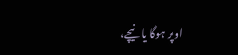اوپر ہوگا یا نیچے،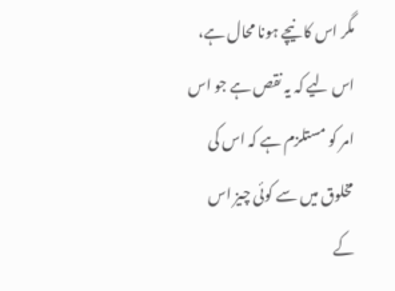مگر اس کا نیچے ہونا محال ہے، اس لیے کہ یہ نقص ہے جو اس امر کو مستلزم ہے کہ اس کی مخلوق میں سے کوئی چیز اس کے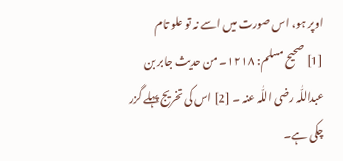اوپر ہو، اس صورت میں اسے نہ تو علو تام
[1] صحیح مسلم: ۱۲۱۸۔ من حدیث جابر بن عبداللّٰہ رضی اللّٰہ عنہ ۔ [2] اس کی تخریج پہلے گزر چکی ہے۔